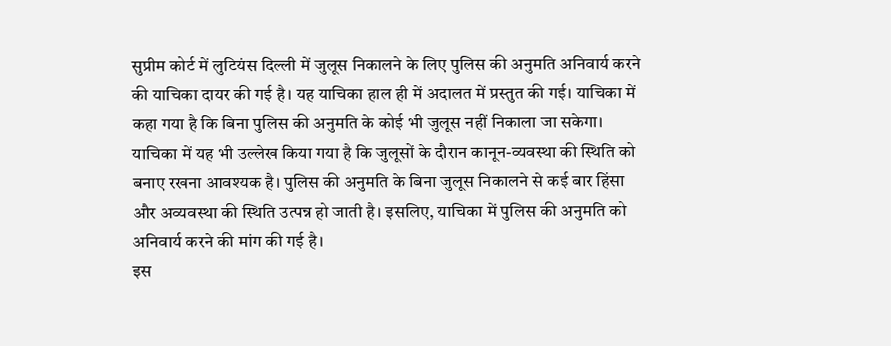सुप्रीम कोर्ट में लुटियंस दिल्ली में जुलूस निकालने के लिए पुलिस की अनुमति अनिवार्य करने की याचिका दायर की गई है। यह याचिका हाल ही में अदालत में प्रस्तुत की गई। याचिका में कहा गया है कि बिना पुलिस की अनुमति के कोई भी जुलूस नहीं निकाला जा सकेगा।
याचिका में यह भी उल्लेख किया गया है कि जुलूसों के दौरान कानून-व्यवस्था की स्थिति को बनाए रखना आवश्यक है। पुलिस की अनुमति के बिना जुलूस निकालने से कई बार हिंसा और अव्यवस्था की स्थिति उत्पन्न हो जाती है। इसलिए, याचिका में पुलिस की अनुमति को अनिवार्य करने की मांग की गई है।
इस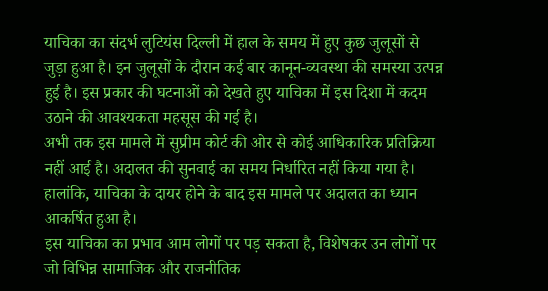याचिका का संदर्भ लुटियंस दिल्ली में हाल के समय में हुए कुछ जुलूसों से जुड़ा हुआ है। इन जुलूसों के दौरान कई बार कानून-व्यवस्था की समस्या उत्पन्न हुई है। इस प्रकार की घटनाओं को देखते हुए याचिका में इस दिशा में कदम उठाने की आवश्यकता महसूस की गई है।
अभी तक इस मामले में सुप्रीम कोर्ट की ओर से कोई आधिकारिक प्रतिक्रिया नहीं आई है। अदालत की सुनवाई का समय निर्धारित नहीं किया गया है। हालांकि, याचिका के दायर होने के बाद इस मामले पर अदालत का ध्यान आकर्षित हुआ है।
इस याचिका का प्रभाव आम लोगों पर पड़ सकता है, विशेषकर उन लोगों पर जो विभिन्न सामाजिक और राजनीतिक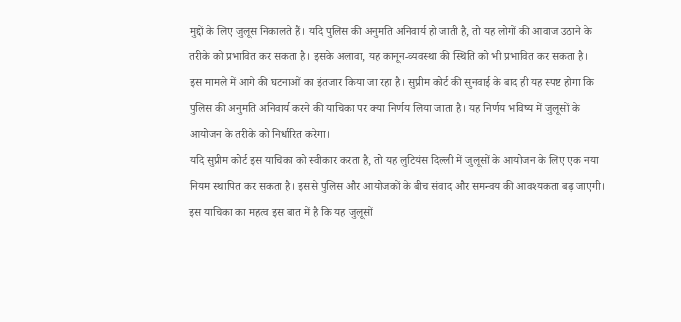मुद्दों के लिए जुलूस निकालते हैं। यदि पुलिस की अनुमति अनिवार्य हो जाती है, तो यह लोगों की आवाज उठाने के तरीके को प्रभावित कर सकता है। इसके अलावा, यह कानून-व्यवस्था की स्थिति को भी प्रभावित कर सकता है।
इस मामले में आगे की घटनाओं का इंतजार किया जा रहा है। सुप्रीम कोर्ट की सुनवाई के बाद ही यह स्पष्ट होगा कि पुलिस की अनुमति अनिवार्य करने की याचिका पर क्या निर्णय लिया जाता है। यह निर्णय भविष्य में जुलूसों के आयोजन के तरीके को निर्धारित करेगा।
यदि सुप्रीम कोर्ट इस याचिका को स्वीकार करता है, तो यह लुटियंस दिल्ली में जुलूसों के आयोजन के लिए एक नया नियम स्थापित कर सकता है। इससे पुलिस और आयोजकों के बीच संवाद और समन्वय की आवश्यकता बढ़ जाएगी।
इस याचिका का महत्व इस बात में है कि यह जुलूसों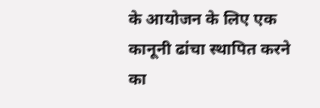के आयोजन के लिए एक कानूनी ढांचा स्थापित करने का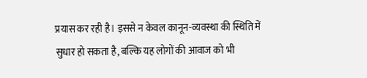प्रयास कर रही है। इससे न केवल कानून-व्यवस्था की स्थिति में सुधार हो सकता है, बल्कि यह लोगों की आवाज को भी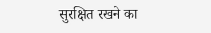सुरक्षित रखने का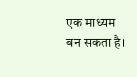एक माध्यम बन सकता है।